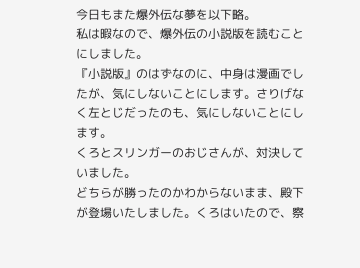今日もまた爆外伝な夢を以下略。
私は暇なので、爆外伝の小説版を読むことにしました。
『小説版』のはずなのに、中身は漫画でしたが、気にしないことにします。さりげなく左とじだったのも、気にしないことにします。
くろとスリンガーのおじさんが、対決していました。
どちらが勝ったのかわからないまま、殿下が登場いたしました。くろはいたので、察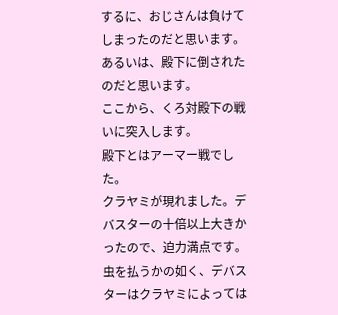するに、おじさんは負けてしまったのだと思います。あるいは、殿下に倒されたのだと思います。
ここから、くろ対殿下の戦いに突入します。
殿下とはアーマー戦でした。
クラヤミが現れました。デバスターの十倍以上大きかったので、迫力満点です。
虫を払うかの如く、デバスターはクラヤミによっては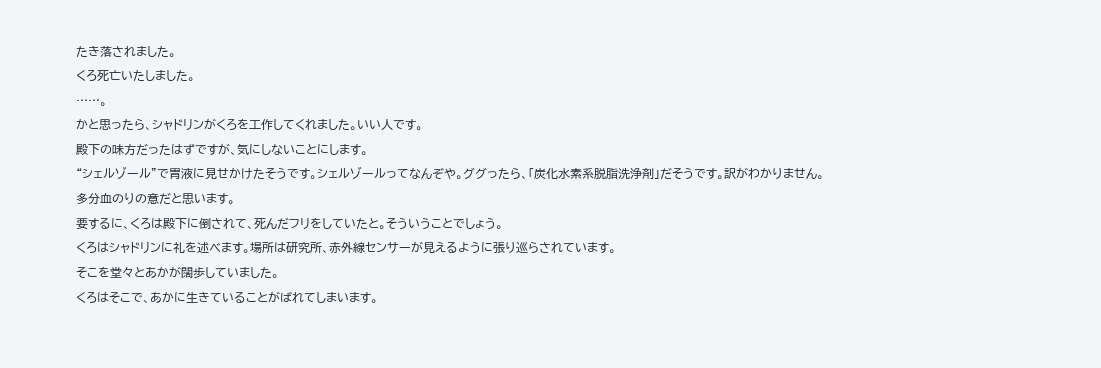たき落されました。
くろ死亡いたしました。
……。
かと思ったら、シャドリンがくろを工作してくれました。いい人です。
殿下の味方だったはずですが、気にしないことにします。
“シェルゾール”で胃液に見せかけたそうです。シェルゾールってなんぞや。ググったら、「炭化水素系脱脂洗浄剤」だそうです。訳がわかりません。
多分血のりの意だと思います。
要するに、くろは殿下に倒されて、死んだフリをしていたと。そういうことでしょう。
くろはシャドリンに礼を述べます。場所は研究所、赤外線センサーが見えるように張り巡らされています。
そこを堂々とあかが闊歩していました。
くろはそこで、あかに生きていることがばれてしまいます。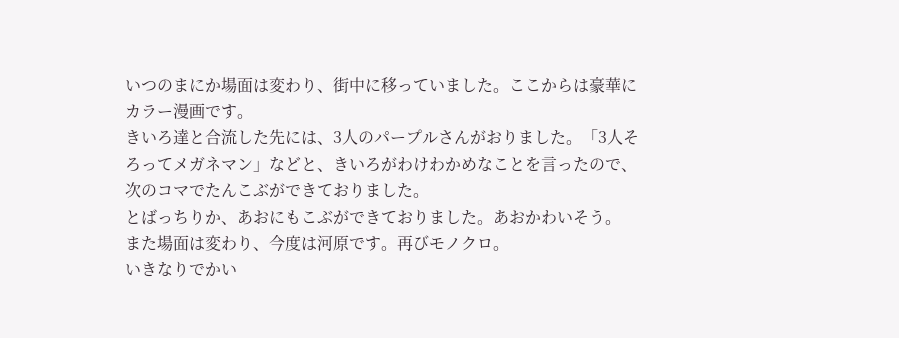いつのまにか場面は変わり、街中に移っていました。ここからは豪華にカラー漫画です。
きいろ達と合流した先には、3人のパープルさんがおりました。「3人そろってメガネマン」などと、きいろがわけわかめなことを言ったので、次のコマでたんこぶができておりました。
とばっちりか、あおにもこぶができておりました。あおかわいそう。
また場面は変わり、今度は河原です。再びモノクロ。
いきなりでかい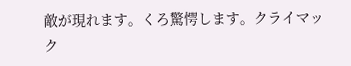敵が現れます。くろ驚愕します。クライマック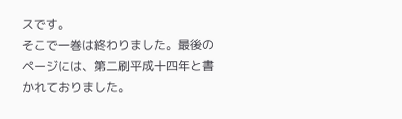スです。
そこで一巻は終わりました。最後のページには、第二刷平成十四年と書かれておりました。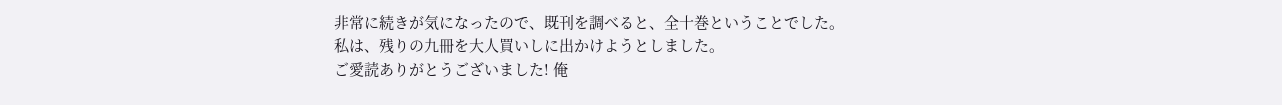非常に続きが気になったので、既刊を調べると、全十巻ということでした。
私は、残りの九冊を大人買いしに出かけようとしました。
ご愛読ありがとうございました! 俺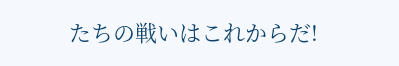たちの戦いはこれからだ!